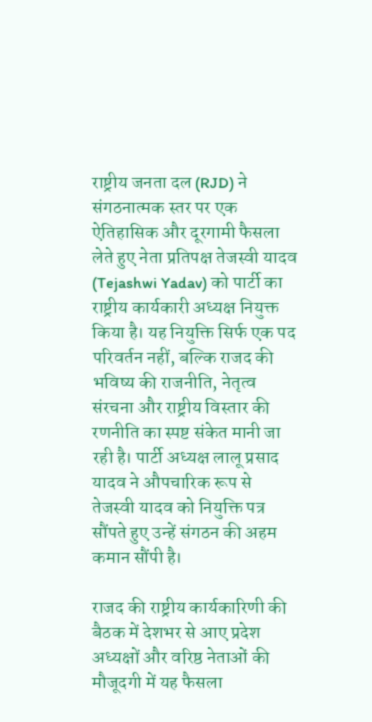राष्ट्रीय जनता दल (RJD) ने संगठनात्मक स्तर पर एक ऐतिहासिक और दूरगामी फैसला लेते हुए नेता प्रतिपक्ष तेजस्वी यादव (Tejashwi Yadav) को पार्टी का राष्ट्रीय कार्यकारी अध्यक्ष नियुक्त किया है। यह नियुक्ति सिर्फ एक पद परिवर्तन नहीं, बल्कि राजद की भविष्य की राजनीति, नेतृत्व संरचना और राष्ट्रीय विस्तार की रणनीति का स्पष्ट संकेत मानी जा रही है। पार्टी अध्यक्ष लालू प्रसाद यादव ने औपचारिक रूप से तेजस्वी यादव को नियुक्ति पत्र सौंपते हुए उन्हें संगठन की अहम कमान सौंपी है।

राजद की राष्ट्रीय कार्यकारिणी की बैठक में देशभर से आए प्रदेश अध्यक्षों और वरिष्ठ नेताओं की मौजूदगी में यह फैसला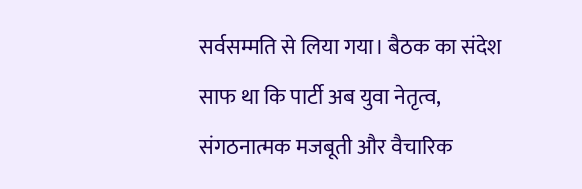सर्वसम्मति से लिया गया। बैठक का संदेश साफ था कि पार्टी अब युवा नेतृत्व, संगठनात्मक मजबूती और वैचारिक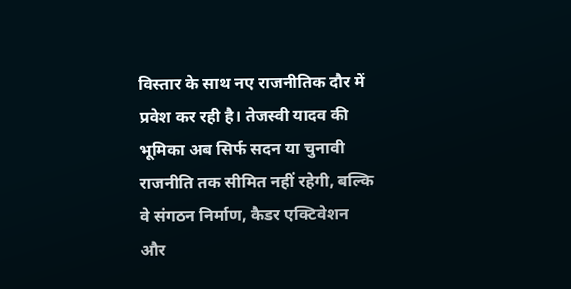विस्तार के साथ नए राजनीतिक दौर में प्रवेश कर रही है। तेजस्वी यादव की भूमिका अब सिर्फ सदन या चुनावी राजनीति तक सीमित नहीं रहेगी, बल्कि वे संगठन निर्माण, कैडर एक्टिवेशन और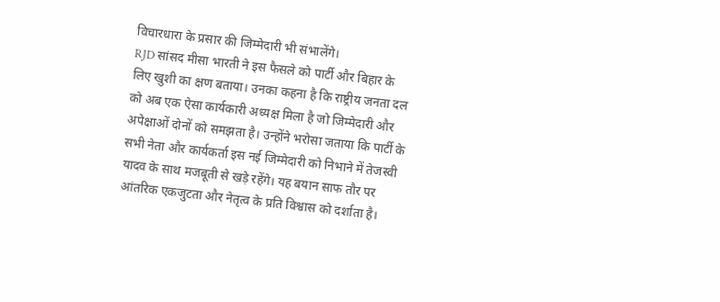विचारधारा के प्रसार की जिम्मेदारी भी संभालेंगे।
RJD सांसद मीसा भारती ने इस फैसले को पार्टी और बिहार के लिए खुशी का क्षण बताया। उनका कहना है कि राष्ट्रीय जनता दल को अब एक ऐसा कार्यकारी अध्यक्ष मिला है जो जिम्मेदारी और अपेक्षाओं दोनों को समझता है। उन्होंने भरोसा जताया कि पार्टी के सभी नेता और कार्यकर्ता इस नई जिम्मेदारी को निभाने में तेजस्वी यादव के साथ मजबूती से खड़े रहेंगे। यह बयान साफ तौर पर आंतरिक एकजुटता और नेतृत्व के प्रति विश्वास को दर्शाता है।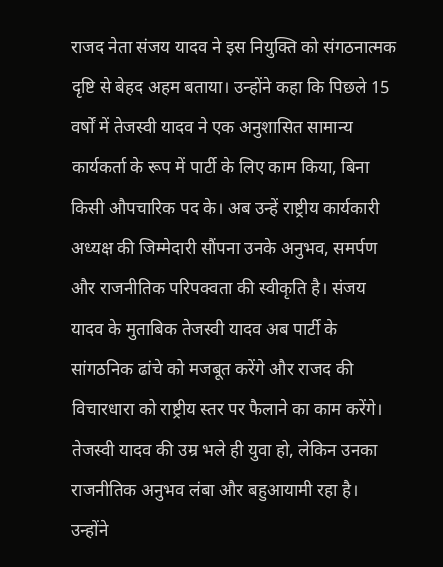राजद नेता संजय यादव ने इस नियुक्ति को संगठनात्मक दृष्टि से बेहद अहम बताया। उन्होंने कहा कि पिछले 15 वर्षों में तेजस्वी यादव ने एक अनुशासित सामान्य कार्यकर्ता के रूप में पार्टी के लिए काम किया, बिना किसी औपचारिक पद के। अब उन्हें राष्ट्रीय कार्यकारी अध्यक्ष की जिम्मेदारी सौंपना उनके अनुभव, समर्पण और राजनीतिक परिपक्वता की स्वीकृति है। संजय यादव के मुताबिक तेजस्वी यादव अब पार्टी के सांगठनिक ढांचे को मजबूत करेंगे और राजद की विचारधारा को राष्ट्रीय स्तर पर फैलाने का काम करेंगे।
तेजस्वी यादव की उम्र भले ही युवा हो, लेकिन उनका राजनीतिक अनुभव लंबा और बहुआयामी रहा है। उन्होंने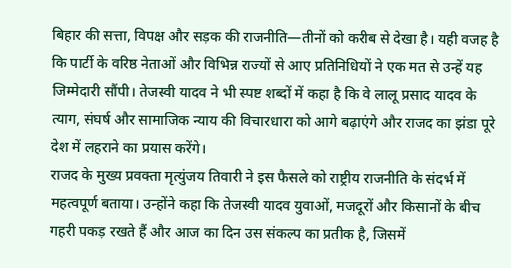बिहार की सत्ता, विपक्ष और सड़क की राजनीति—तीनों को करीब से देखा है। यही वजह है कि पार्टी के वरिष्ठ नेताओं और विभिन्न राज्यों से आए प्रतिनिधियों ने एक मत से उन्हें यह जिम्मेदारी सौंपी। तेजस्वी यादव ने भी स्पष्ट शब्दों में कहा है कि वे लालू प्रसाद यादव के त्याग, संघर्ष और सामाजिक न्याय की विचारधारा को आगे बढ़ाएंगे और राजद का झंडा पूरे देश में लहराने का प्रयास करेंगे।
राजद के मुख्य प्रवक्ता मृत्युंजय तिवारी ने इस फैसले को राष्ट्रीय राजनीति के संदर्भ में महत्वपूर्ण बताया। उन्होंने कहा कि तेजस्वी यादव युवाओं, मजदूरों और किसानों के बीच गहरी पकड़ रखते हैं और आज का दिन उस संकल्प का प्रतीक है, जिसमें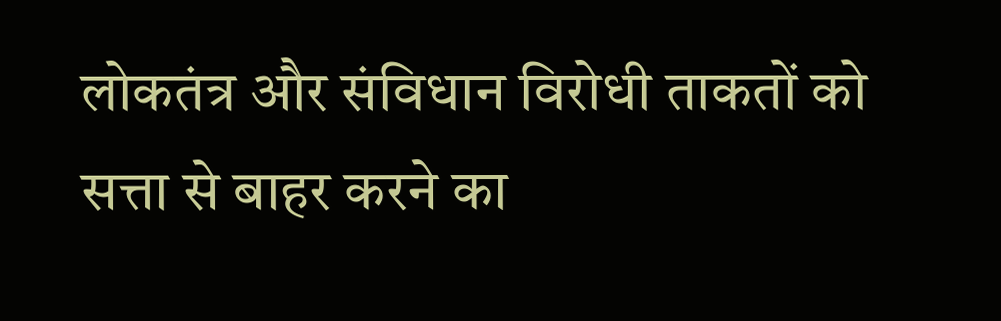लोकतंत्र और संविधान विरोधी ताकतों को सत्ता से बाहर करने का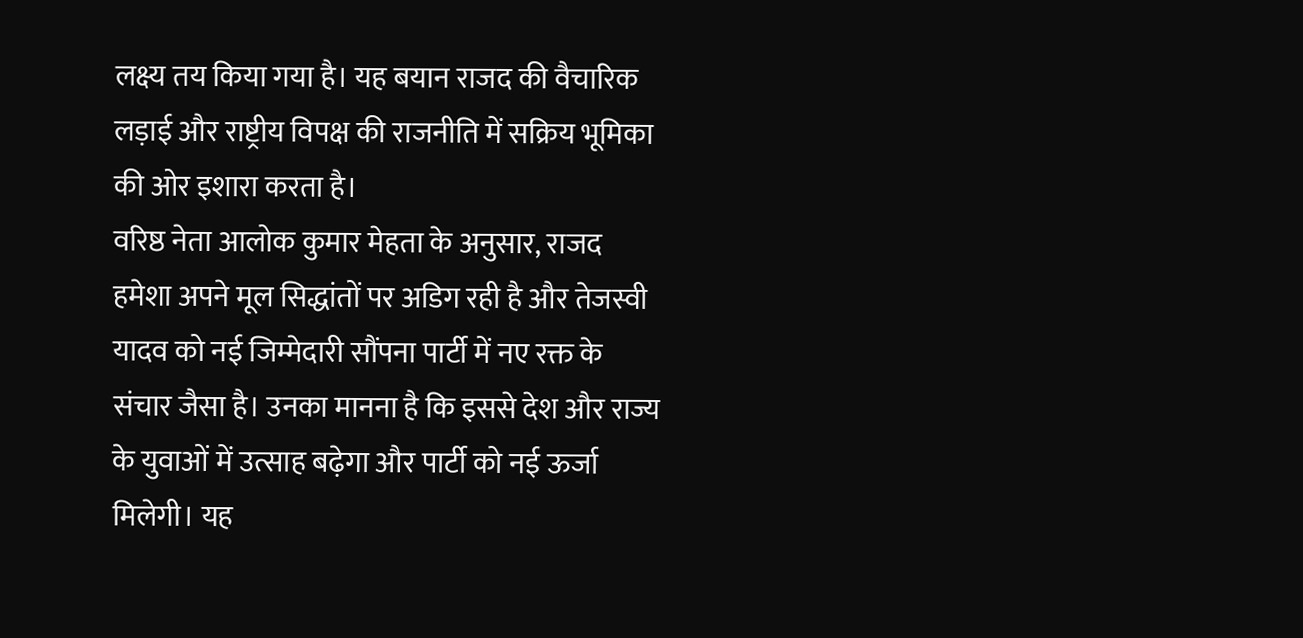लक्ष्य तय किया गया है। यह बयान राजद की वैचारिक लड़ाई और राष्ट्रीय विपक्ष की राजनीति में सक्रिय भूमिका की ओर इशारा करता है।
वरिष्ठ नेता आलोक कुमार मेहता के अनुसार, राजद हमेशा अपने मूल सिद्धांतों पर अडिग रही है और तेजस्वी यादव को नई जिम्मेदारी सौंपना पार्टी में नए रक्त के संचार जैसा है। उनका मानना है कि इससे देश और राज्य के युवाओं में उत्साह बढ़ेगा और पार्टी को नई ऊर्जा मिलेगी। यह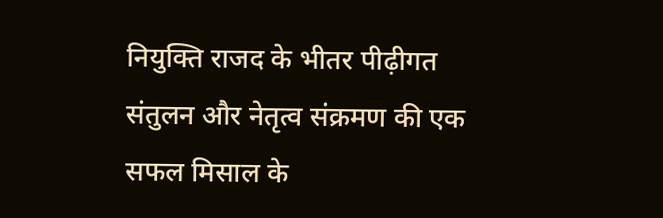नियुक्ति राजद के भीतर पीढ़ीगत संतुलन और नेतृत्व संक्रमण की एक सफल मिसाल के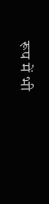रूप में भी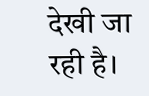देखी जा रही है।